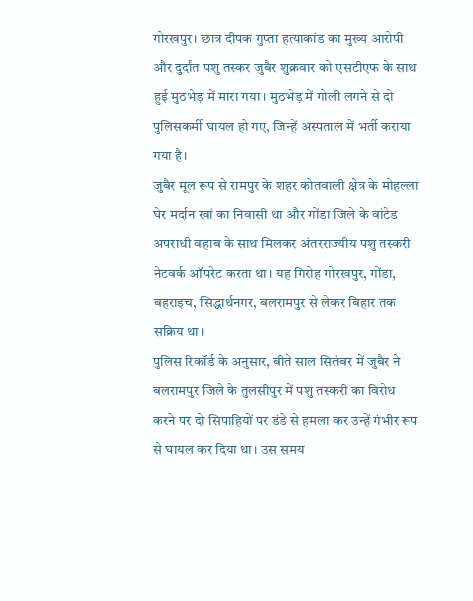गोरखपुर। छात्र दीपक गुप्ता हत्याकांड का मुख्य आरोपी और दुर्दांत पशु तस्कर जुबैर शुक्रवार को एसटीएफ के साथ हुई मुठभेड़ में मारा गया। मुठभेड़ में गोली लगने से दो पुलिसकर्मी घायल हो गए, जिन्हें अस्पताल में भर्ती कराया गया है।
जुबैर मूल रूप से रामपुर के शहर कोतवाली क्षेत्र के मोहल्ला घेर मर्दान खां का निवासी था और गोंडा जिले के वांटेड अपराधी वहाब के साथ मिलकर अंतरराज्यीय पशु तस्करी नेटवर्क ऑपरेट करता था। यह गिरोह गोरखपुर, गोंडा, बहराइच, सिद्धार्थनगर, बलरामपुर से लेकर बिहार तक सक्रिय था।
पुलिस रिकॉर्ड के अनुसार, बीते साल सितंबर में जुबैर ने बलरामपुर जिले के तुलसीपुर में पशु तस्करी का विरोध करने पर दो सिपाहियों पर डंडे से हमला कर उन्हें गंभीर रूप से घायल कर दिया था। उस समय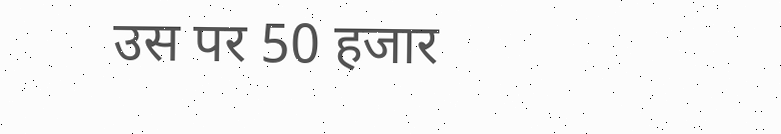उस पर 50 हजार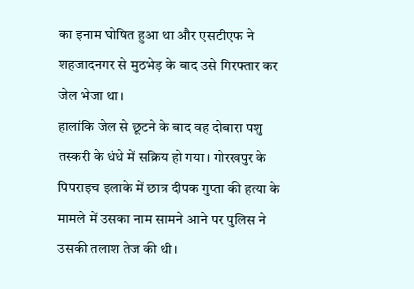का इनाम घोषित हुआ था और एसटीएफ ने शहजादनगर से मुठभेड़ के बाद उसे गिरफ्तार कर जेल भेजा था।
हालांकि जेल से छूटने के बाद वह दोबारा पशु तस्करी के धंधे में सक्रिय हो गया। गोरखपुर के पिपराइच इलाके में छात्र दीपक गुप्ता की हत्या के मामले में उसका नाम सामने आने पर पुलिस ने उसकी तलाश तेज की थी।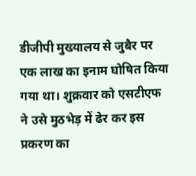डीजीपी मुख्यालय से जुबैर पर एक लाख का इनाम घोषित किया गया था। शुक्रवार को एसटीएफ ने उसे मुठभेड़ में ढेर कर इस प्रकरण का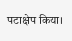पटाक्षेप किया।